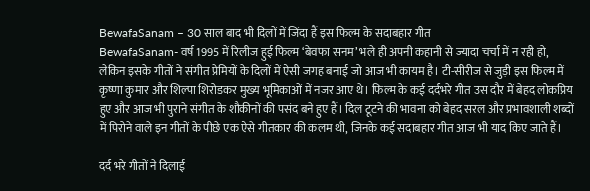BewafaSanam – 30 साल बाद भी दिलों में जिंदा हैं इस फिल्म के सदाबहार गीत
BewafaSanam- वर्ष 1995 में रिलीज हुई फिल्म ‘बेवफा सनम’ भले ही अपनी कहानी से ज्यादा चर्चा में न रही हो, लेकिन इसके गीतों ने संगीत प्रेमियों के दिलों में ऐसी जगह बनाई जो आज भी कायम है। टी-सीरीज से जुड़ी इस फिल्म में कृष्णा कुमार और शिल्पा शिरोडकर मुख्य भूमिकाओं में नजर आए थे। फिल्म के कई दर्दभरे गीत उस दौर में बेहद लोकप्रिय हुए और आज भी पुराने संगीत के शौकीनों की पसंद बने हुए हैं। दिल टूटने की भावना को बेहद सरल और प्रभावशाली शब्दों में पिरोने वाले इन गीतों के पीछे एक ऐसे गीतकार की कलम थी, जिनके कई सदाबहार गीत आज भी याद किए जाते हैं।

दर्द भरे गीतों ने दिलाई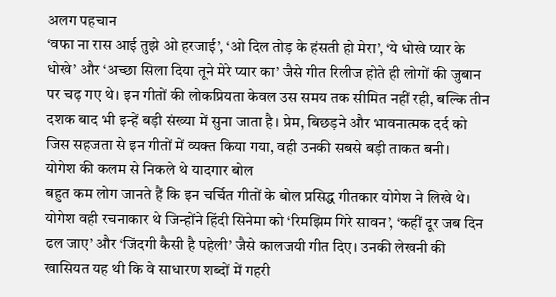अलग पहचान
‘वफा ना रास आई तुझे ओ हरजाई’, ‘ओ दिल तोड़ के हंसती हो मेरा’, ‘ये धोखे प्यार के धोखे’ और ‘अच्छा सिला दिया तूने मेरे प्यार का’ जैसे गीत रिलीज होते ही लोगों की जुबान पर चढ़ गए थे। इन गीतों की लोकप्रियता केवल उस समय तक सीमित नहीं रही, बल्कि तीन दशक बाद भी इन्हें बड़ी संख्या में सुना जाता है। प्रेम, बिछड़ने और भावनात्मक दर्द को जिस सहजता से इन गीतों में व्यक्त किया गया, वही उनकी सबसे बड़ी ताकत बनी।
योगेश की कलम से निकले थे यादगार बोल
बहुत कम लोग जानते हैं कि इन चर्चित गीतों के बोल प्रसिद्ध गीतकार योगेश ने लिखे थे। योगेश वही रचनाकार थे जिन्होंने हिंदी सिनेमा को ‘रिमझिम गिरे सावन’, ‘कहीं दूर जब दिन ढल जाए’ और ‘जिंदगी कैसी है पहेली’ जैसे कालजयी गीत दिए। उनकी लेखनी की खासियत यह थी कि वे साधारण शब्दों में गहरी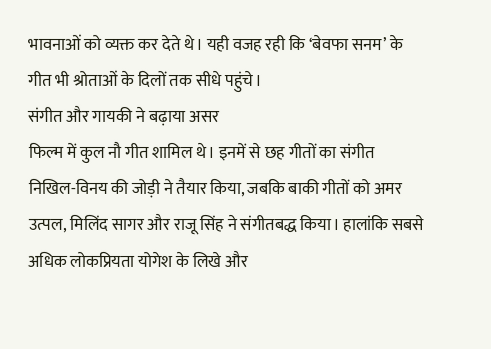भावनाओं को व्यक्त कर देते थे। यही वजह रही कि ‘बेवफा सनम’ के गीत भी श्रोताओं के दिलों तक सीधे पहुंचे।
संगीत और गायकी ने बढ़ाया असर
फिल्म में कुल नौ गीत शामिल थे। इनमें से छह गीतों का संगीत निखिल-विनय की जोड़ी ने तैयार किया, जबकि बाकी गीतों को अमर उत्पल, मिलिंद सागर और राजू सिंह ने संगीतबद्ध किया। हालांकि सबसे अधिक लोकप्रियता योगेश के लिखे और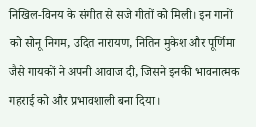निखिल-विनय के संगीत से सजे गीतों को मिली। इन गानों को सोनू निगम, उदित नारायण, नितिन मुकेश और पूर्णिमा जैसे गायकों ने अपनी आवाज दी, जिसने इनकी भावनात्मक गहराई को और प्रभावशाली बना दिया।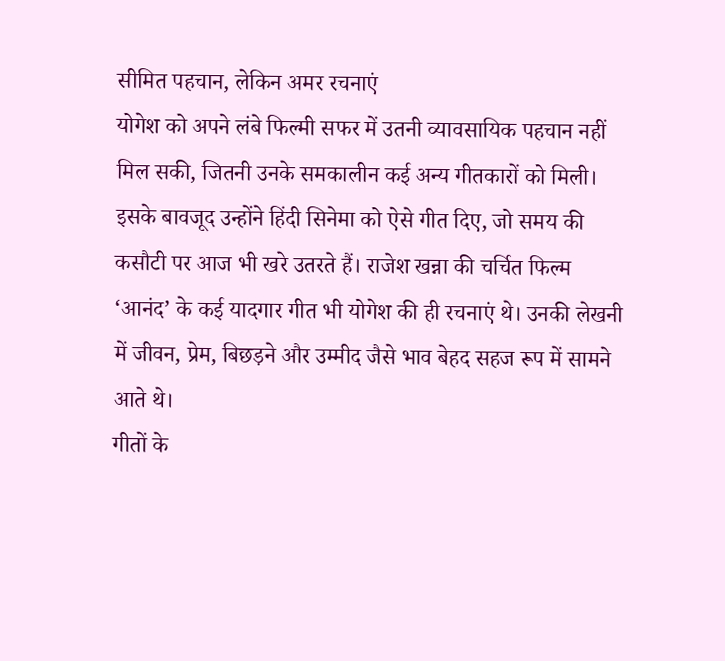सीमित पहचान, लेकिन अमर रचनाएं
योगेश को अपने लंबे फिल्मी सफर में उतनी व्यावसायिक पहचान नहीं मिल सकी, जितनी उनके समकालीन कई अन्य गीतकारों को मिली। इसके बावजूद उन्होंने हिंदी सिनेमा को ऐसे गीत दिए, जो समय की कसौटी पर आज भी खरे उतरते हैं। राजेश खन्ना की चर्चित फिल्म ‘आनंद’ के कई यादगार गीत भी योगेश की ही रचनाएं थे। उनकी लेखनी में जीवन, प्रेम, बिछड़ने और उम्मीद जैसे भाव बेहद सहज रूप में सामने आते थे।
गीतों के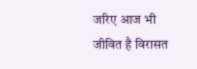जरिए आज भी जीवित है विरासत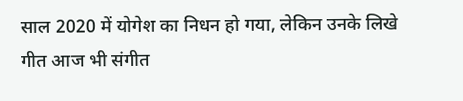साल 2020 में योगेश का निधन हो गया, लेकिन उनके लिखे गीत आज भी संगीत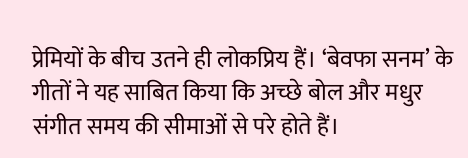प्रेमियों के बीच उतने ही लोकप्रिय हैं। ‘बेवफा सनम’ के गीतों ने यह साबित किया कि अच्छे बोल और मधुर संगीत समय की सीमाओं से परे होते हैं।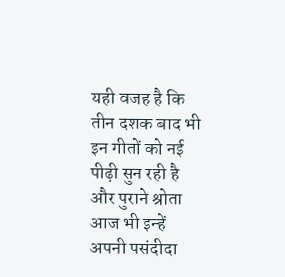यही वजह है कि तीन दशक बाद भी इन गीतों को नई पीढ़ी सुन रही है और पुराने श्रोता आज भी इन्हें अपनी पसंदीदा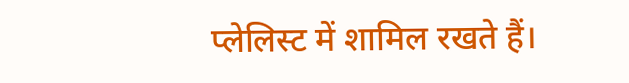प्लेलिस्ट में शामिल रखते हैं।